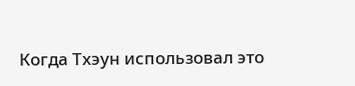Когда Тхэун использовал это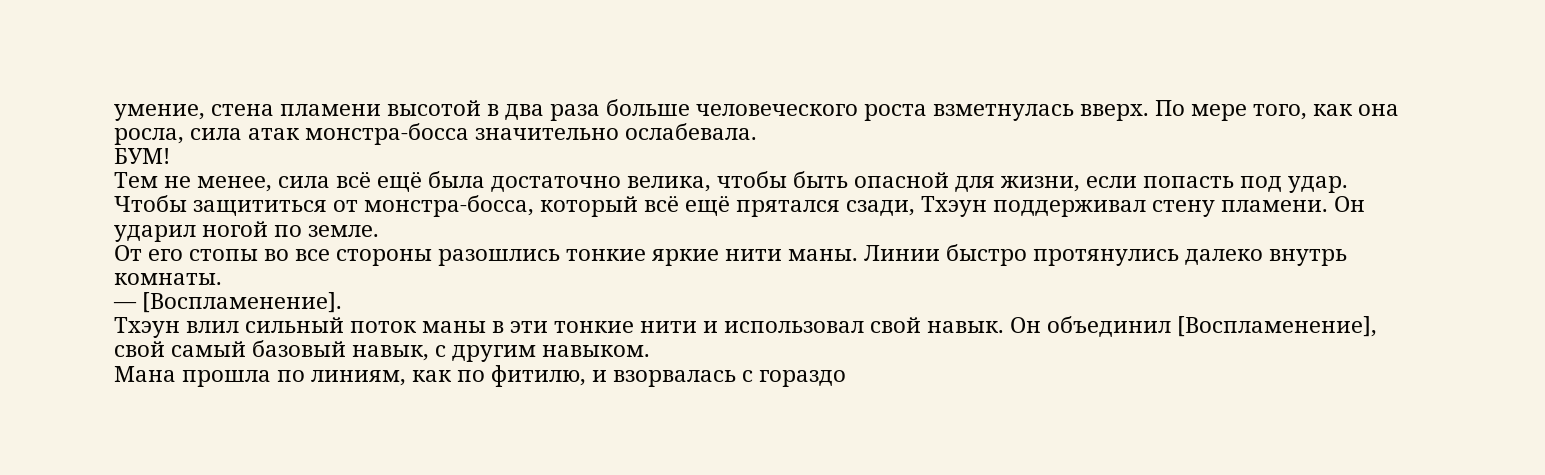умение, стена пламени высотой в два раза больше человеческого роста взметнулась вверх. По мере того, как она росла, сила атак монстра-босса значительно ослабевала.
БУМ!
Тем не менее, сила всё ещё была достаточно велика, чтобы быть опасной для жизни, если попасть под удар.
Чтобы защититься от монстра-босса, который всё ещё прятался сзади, Тхэун поддерживал стену пламени. Он ударил ногой по земле.
От его стопы во все стороны разошлись тонкие яркие нити маны. Линии быстро протянулись далеко внутрь комнаты.
— [Воспламенение].
Тхэун влил сильный поток маны в эти тонкие нити и использовал свой навык. Он объединил [Воспламенение], свой самый базовый навык, с другим навыком.
Мана прошла по линиям, как по фитилю, и взорвалась с гораздо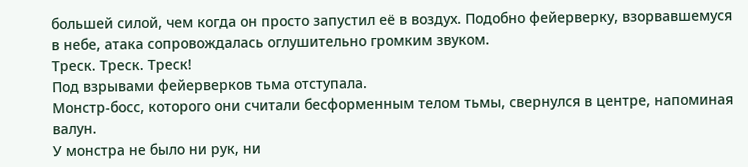большей силой, чем когда он просто запустил её в воздух. Подобно фейерверку, взорвавшемуся в небе, атака сопровождалась оглушительно громким звуком.
Треск. Треск. Треск!
Под взрывами фейерверков тьма отступала.
Монстр-босс, которого они считали бесформенным телом тьмы, свернулся в центре, напоминая валун.
У монстра не было ни рук, ни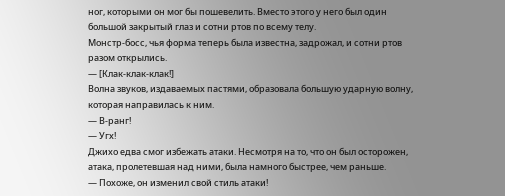ног, которыми он мог бы пошевелить. Вместо этого у него был один большой закрытый глаз и сотни ртов по всему телу.
Монстр-босс, чья форма теперь была известна, задрожал, и сотни ртов разом открылись.
— [Клак-клак-клак!]
Волна звуков, издаваемых пастями, образовала большую ударную волну, которая направилась к ним.
— В-ранг!
— Угх!
Джихо едва смог избежать атаки. Несмотря на то, что он был осторожен, атака, пролетевшая над ними, была намного быстрее, чем раньше.
— Похоже, он изменил свой стиль атаки!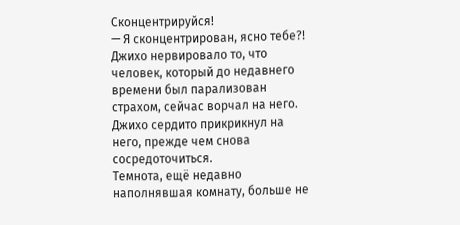Сконцентрируйся!
— Я сконцентрирован, ясно тебе?!
Джихо нервировало то, что человек, который до недавнего времени был парализован страхом, сейчас ворчал на него. Джихо сердито прикрикнул на него, прежде чем снова сосредоточиться.
Темнота, ещё недавно наполнявшая комнату, больше не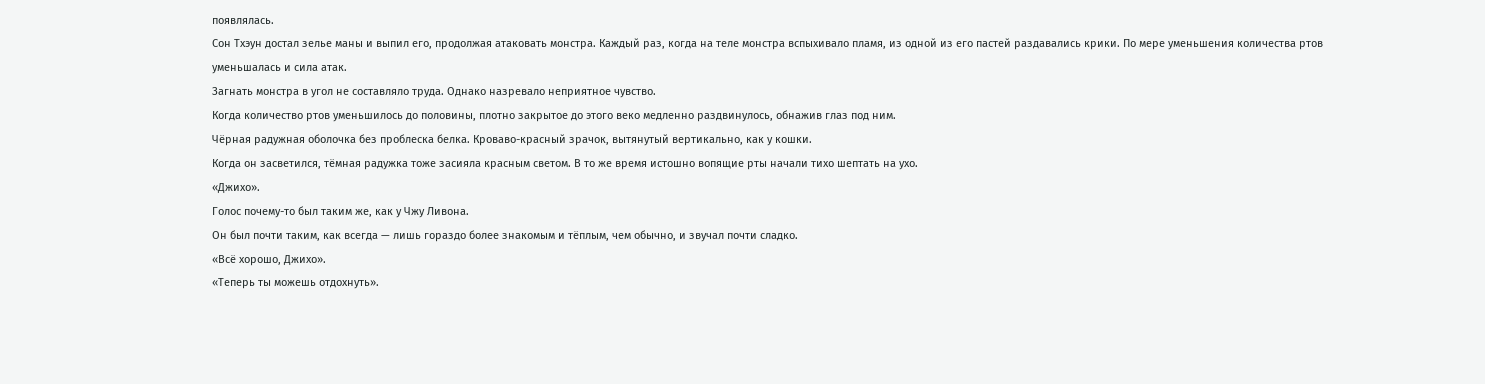появлялась.
Сон Тхэун достал зелье маны и выпил его, продолжая атаковать монстра. Каждый раз, когда на теле монстра вспыхивало пламя, из одной из его пастей раздавались крики. По мере уменьшения количества ртов уменьшалась и сила атак.
Загнать монстра в угол не составляло труда. Однако назревало неприятное чувство.
Когда количество ртов уменьшилось до половины, плотно закрытое до этого веко медленно раздвинулось, обнажив глаз под ним.
Чёрная радужная оболочка без проблеска белка. Кроваво-красный зрачок, вытянутый вертикально, как у кошки.
Когда он засветился, тёмная радужка тоже засияла красным светом. В то же время истошно вопящие рты начали тихо шептать на ухо.
«Джихо».
Голос почему-то был таким же, как у Чжу Ливона.
Он был почти таким, как всегда — лишь гораздо более знакомым и тёплым, чем обычно, и звучал почти сладко.
«Всё хорошо, Джихо».
«Теперь ты можешь отдохнуть».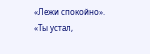«Лежи спокойно».
«Ты устал,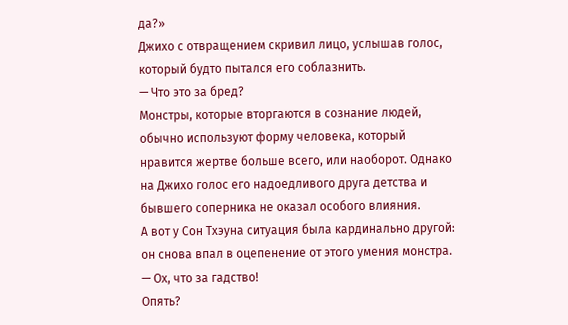да?»
Джихо с отвращением скривил лицо, услышав голос, который будто пытался его соблазнить.
— Что это за бред?
Монстры, которые вторгаются в сознание людей, обычно используют форму человека, который нравится жертве больше всего, или наоборот. Однако на Джихо голос его надоедливого друга детства и бывшего соперника не оказал особого влияния.
А вот у Сон Тхэуна ситуация была кардинально другой: он снова впал в оцепенение от этого умения монстра.
— Ох, что за гадство!
Опять?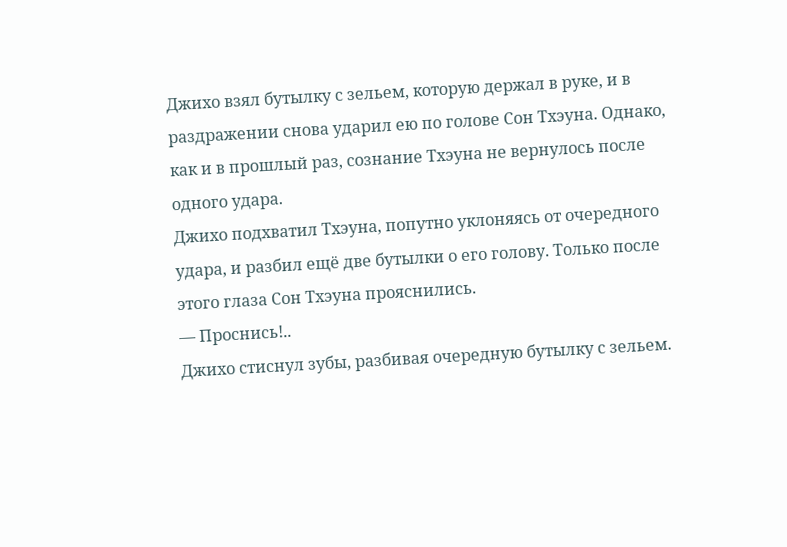Джихо взял бутылку с зельем, которую держал в руке, и в раздражении снова ударил ею по голове Сон Тхэуна. Однако, как и в прошлый раз, сознание Тхэуна не вернулось после одного удара.
Джихо подхватил Тхэуна, попутно уклоняясь от очередного удара, и разбил ещё две бутылки о его голову. Только после этого глаза Сон Тхэуна прояснились.
— Проснись!..
Джихо стиснул зубы, разбивая очередную бутылку с зельем.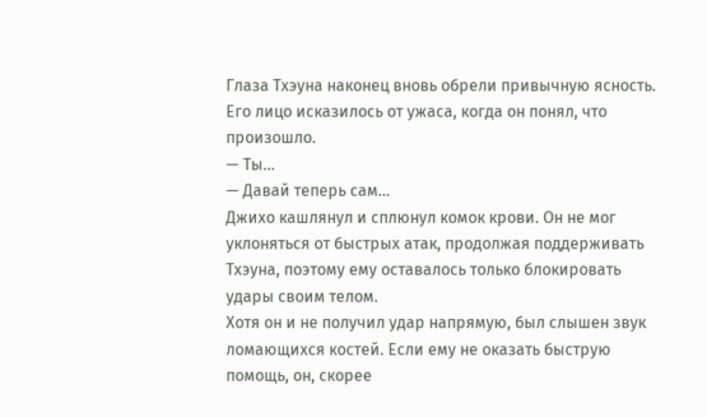Глаза Тхэуна наконец вновь обрели привычную ясность. Его лицо исказилось от ужаса, когда он понял, что произошло.
— Ты...
— Давай теперь сам...
Джихо кашлянул и сплюнул комок крови. Он не мог уклоняться от быстрых атак, продолжая поддерживать Тхэуна, поэтому ему оставалось только блокировать удары своим телом.
Хотя он и не получил удар напрямую, был слышен звук ломающихся костей. Если ему не оказать быструю помощь, он, скорее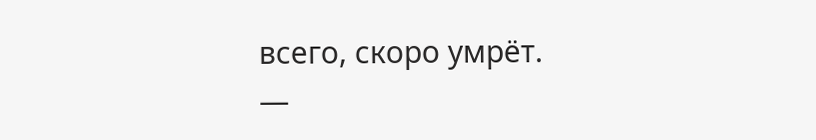всего, скоро умрёт.
—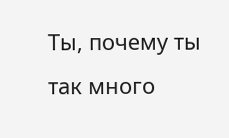Ты, почему ты так много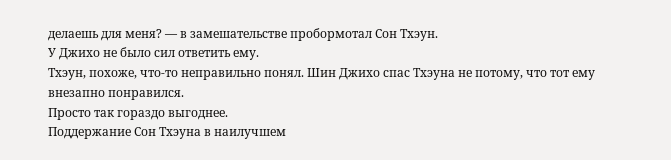делаешь для меня? — в замешательстве пробормотал Сон Тхэун.
У Джихо не было сил ответить ему.
Тхэун, похоже, что-то неправильно понял. Шин Джихо спас Тхэуна не потому, что тот ему внезапно понравился.
Просто так гораздо выгоднее.
Поддержание Сон Тхэуна в наилучшем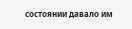состоянии давало им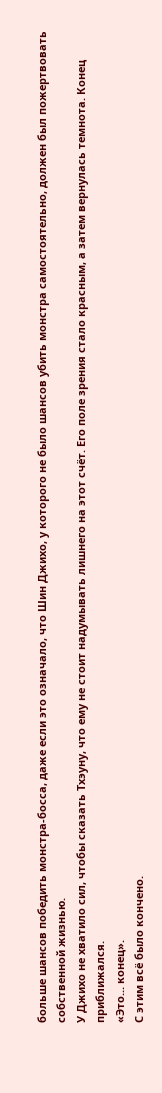больше шансов победить монстра-босса, даже если это означало, что Шин Джихо, у которого не было шансов убить монстра самостоятельно, должен был пожертвовать собственной жизнью.
У Джихо не хватило сил, чтобы сказать Тхэуну, что ему не стоит надумывать лишнего на этот счёт. Его поле зрения стало красным, а затем вернулась темнота. Конец приближался.
«Это... конец».
С этим всё было кончено.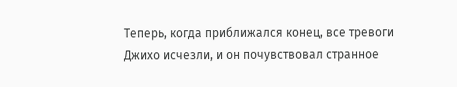Теперь, когда приближался конец, все тревоги Джихо исчезли, и он почувствовал странное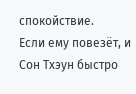спокойствие.
Если ему повезёт, и Сон Тхэун быстро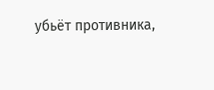убьёт противника,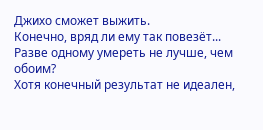Джихо сможет выжить.
Конечно, вряд ли ему так повезёт...
Разве одному умереть не лучше, чем обоим?
Хотя конечный результат не идеален,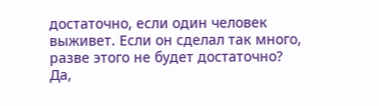достаточно, если один человек выживет. Если он сделал так много, разве этого не будет достаточно?
Да,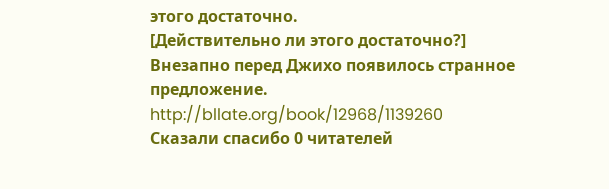этого достаточно.
[Действительно ли этого достаточно?]
Внезапно перед Джихо появилось странное предложение.
http://bllate.org/book/12968/1139260
Сказали спасибо 0 читателей